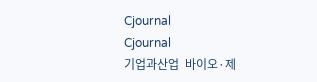Cjournal
Cjournal
기업과산업  바이오·제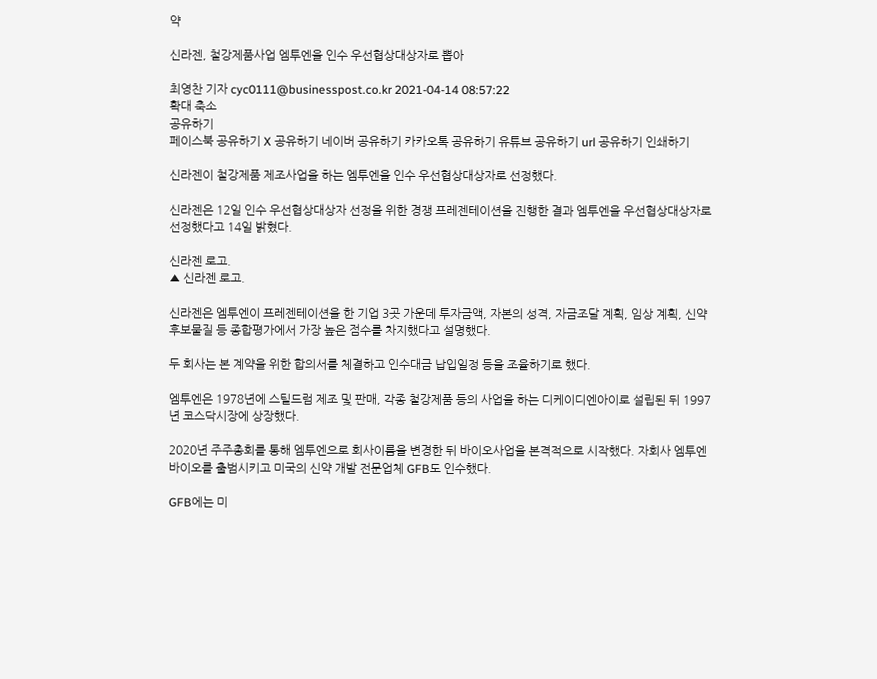약

신라젠, 철강제품사업 엠투엔을 인수 우선협상대상자로 뽑아

최영찬 기자 cyc0111@businesspost.co.kr 2021-04-14 08:57:22
확대 축소
공유하기
페이스북 공유하기 X 공유하기 네이버 공유하기 카카오톡 공유하기 유튜브 공유하기 url 공유하기 인쇄하기

신라젠이 철강제품 제조사업을 하는 엠투엔을 인수 우선협상대상자로 선정했다.

신라젠은 12일 인수 우선협상대상자 선정을 위한 경쟁 프레젠테이션을 진행한 결과 엠투엔을 우선협상대상자로 선정했다고 14일 밝혔다.

신라젠 로고.
▲ 신라젠 로고.

신라젠은 엠투엔이 프레젠테이션을 한 기업 3곳 가운데 투자금액, 자본의 성격, 자금조달 계획, 임상 계획, 신약 후보물질 등 종합평가에서 가장 높은 점수를 차지했다고 설명했다.

두 회사는 본 계약을 위한 합의서를 체결하고 인수대금 납입일정 등을 조율하기로 했다.

엠투엔은 1978년에 스틸드럼 제조 및 판매, 각종 철강제품 등의 사업을 하는 디케이디엔아이로 설립된 뒤 1997년 코스닥시장에 상장했다.

2020년 주주총회를 통해 엠투엔으로 회사이름을 변경한 뒤 바이오사업을 본격적으로 시작했다. 자회사 엠투엔바이오를 출범시키고 미국의 신약 개발 전문업체 GFB도 인수했다.

GFB에는 미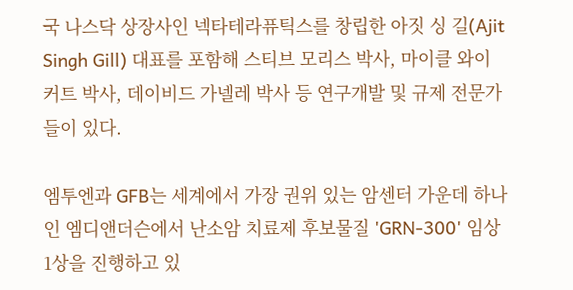국 나스닥 상장사인 넥타테라퓨틱스를 창립한 아짓 싱 길(Ajit Singh Gill) 대표를 포함해 스티브 모리스 박사, 마이클 와이커트 박사, 데이비드 가넬레 박사 등 연구개발 및 규제 전문가들이 있다.

엠투엔과 GFB는 세계에서 가장 권위 있는 암센터 가운데 하나인 엠디앤더슨에서 난소암 치료제 후보물질 'GRN-300' 임상1상을 진행하고 있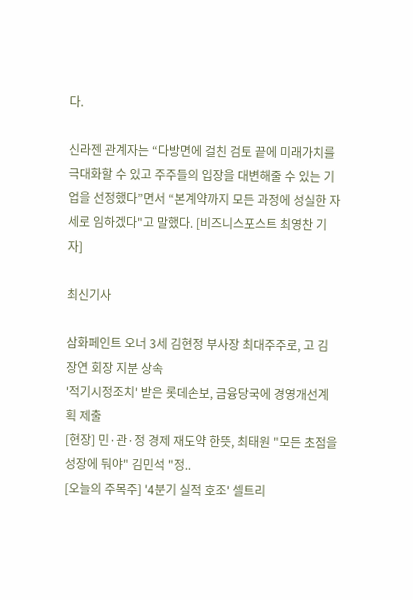다.

신라젠 관계자는 “다방면에 걸친 검토 끝에 미래가치를 극대화할 수 있고 주주들의 입장을 대변해줄 수 있는 기업을 선정했다”면서 “본계약까지 모든 과정에 성실한 자세로 임하겠다"고 말했다. [비즈니스포스트 최영찬 기자]

최신기사

삼화페인트 오너 3세 김현정 부사장 최대주주로, 고 김장연 회장 지분 상속
'적기시정조치' 받은 롯데손보, 금융당국에 경영개선계획 제출
[현장] 민·관·정 경제 재도약 한뜻, 최태원 "모든 초점을 성장에 둬야" 김민석 "정..
[오늘의 주목주] '4분기 실적 호조' 셀트리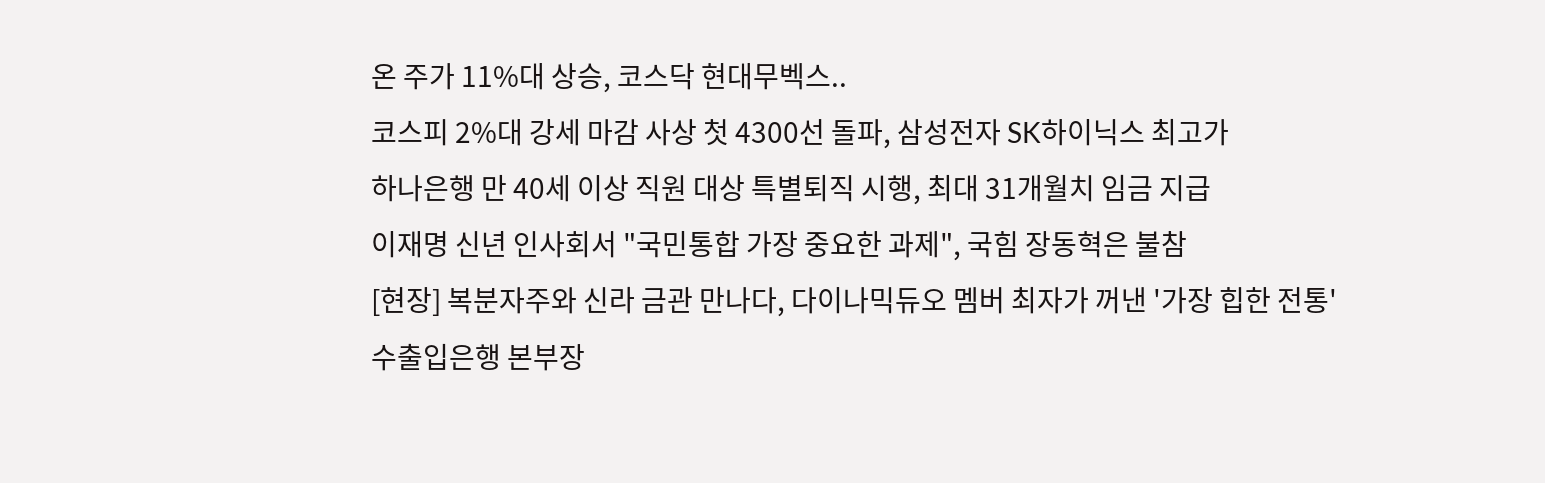온 주가 11%대 상승, 코스닥 현대무벡스..
코스피 2%대 강세 마감 사상 첫 4300선 돌파, 삼성전자 SK하이닉스 최고가
하나은행 만 40세 이상 직원 대상 특별퇴직 시행, 최대 31개월치 임금 지급
이재명 신년 인사회서 "국민통합 가장 중요한 과제", 국힘 장동혁은 불참
[현장] 복분자주와 신라 금관 만나다, 다이나믹듀오 멤버 최자가 꺼낸 '가장 힙한 전통'
수출입은행 본부장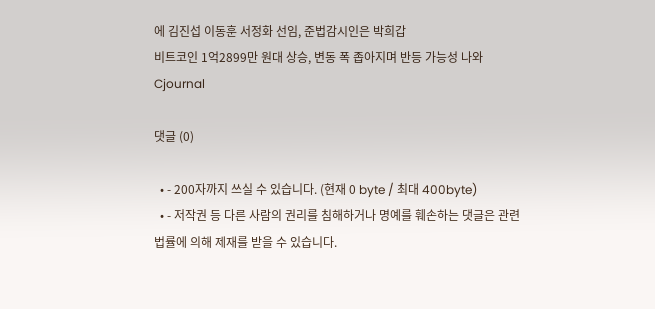에 김진섭 이동훈 서정화 선임, 준법감시인은 박희갑
비트코인 1억2899만 원대 상승, 변동 폭 좁아지며 반등 가능성 나와
Cjournal

댓글 (0)

  • - 200자까지 쓰실 수 있습니다. (현재 0 byte / 최대 400byte)
  • - 저작권 등 다른 사람의 권리를 침해하거나 명예를 훼손하는 댓글은 관련 법률에 의해 제재를 받을 수 있습니다.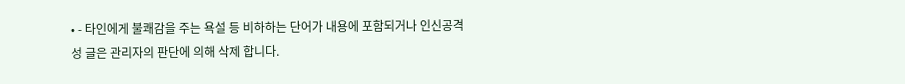• - 타인에게 불쾌감을 주는 욕설 등 비하하는 단어가 내용에 포함되거나 인신공격성 글은 관리자의 판단에 의해 삭제 합니다.